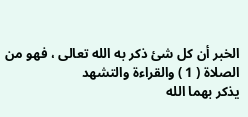الخبر أن كل شئ ذكر به الله تعالى ، فهو من الصلاة ( 1 ) والقراءة والتشهد
يذكر بهما الله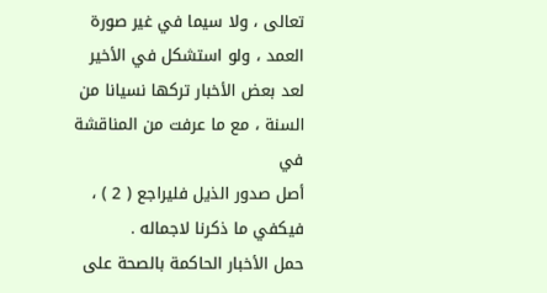تعالى ، ولا سيما في غير صورة العمد ، ولو استشكل في الأخير
لعد بعض الأخبار تركها نسيانا من السنة ، مع ما عرفت من المناقشة في
أصل صدور الذيل فليراجع ( 2 ) ، فيكفي ما ذكرنا لاجماله .
حمل الأخبار الحاكمة بالصحة على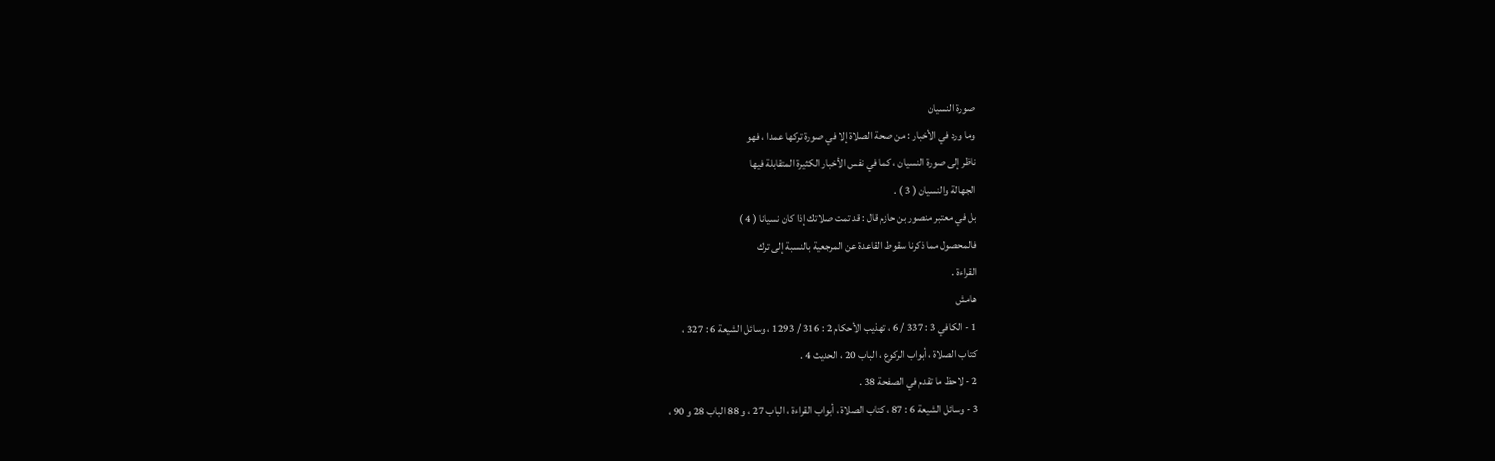صورة النسيان
وما ورد في الأخبار : من صحة الصلاة إلا في صورة تركها عمدا ، فهو
ناظر إلى صورة النسيان ، كما في نفس الأخبار الكثيرة المتقابلة فيها
الجهالة والنسيان ( 3 ) .
بل في معتبر منصور بن حازم قال : قد تمت صلاتك إذا كان نسيانا ( 4 )
فالمحصول مما ذكرنا سقوط القاعدة عن المرجعية بالنسبة إلى ترك
القراءة .
هامش
1 - الكافي 3 : 337 / 6 ، تهذيب الأحكام 2 : 316 / 1293 ، وسائل الشيعة 6 : 327 ،
كتاب الصلاة ، أبواب الركوع ، الباب 20 ، الحديث 4 .
2 - لاحظ ما تقدم في الصفحة 38 .
3 - وسائل الشيعة 6 : 87 ، كتاب الصلاة ، أبواب القراءة ، الباب 27 ، و 88 الباب 28 و 90 ،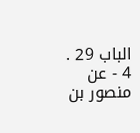الباب 29 .
4 - عن منصور بن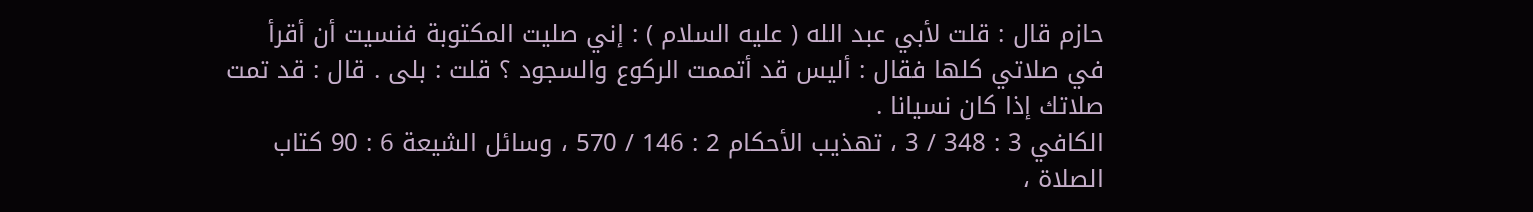حازم قال : قلت لأبي عبد الله ( عليه السلام ) : إني صليت المكتوبة فنسيت أن أقرأ
في صلاتي كلها فقال : أليس قد أتممت الركوع والسجود ؟ قلت : بلى . قال : قد تمت
صلاتك إذا كان نسيانا .
الكافي 3 : 348 / 3 ، تهذيب الأحكام 2 : 146 / 570 ، وسائل الشيعة 6 : 90 كتاب
الصلاة ،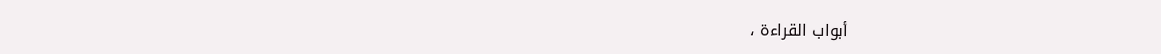أبواب القراءة ،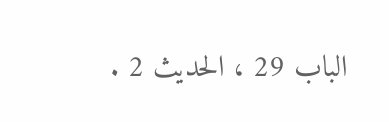الباب 29 ، الحديث 2 .